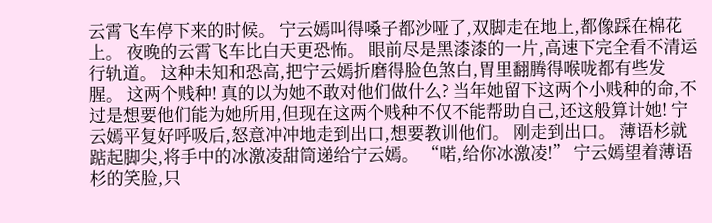云霄飞车停下来的时候。 宁云嫣叫得嗓子都沙哑了,双脚走在地上,都像踩在棉花上。 夜晚的云霄飞车比白天更恐怖。 眼前尽是黑漆漆的一片,高速下完全看不清运行轨道。 这种未知和恐高,把宁云嫣折磨得脸色煞白,胃里翻腾得喉咙都有些发腥。 这两个贱种! 真的以为她不敢对他们做什么? 当年她留下这两个小贱种的命,不过是想要他们能为她所用,但现在这两个贱种不仅不能帮助自己,还这般算计她! 宁云嫣平复好呼吸后,怒意冲冲地走到出口,想要教训他们。 刚走到出口。 薄语杉就踮起脚尖,将手中的冰激凌甜筒递给宁云嫣。 “喏,给你冰激凌!” 宁云嫣望着薄语杉的笑脸,只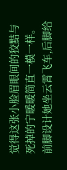觉得这张小脸眉眼间的狡黠与死掉的宁暖暖简直一模一样。 前脚设计她坐云霄飞车,后脚给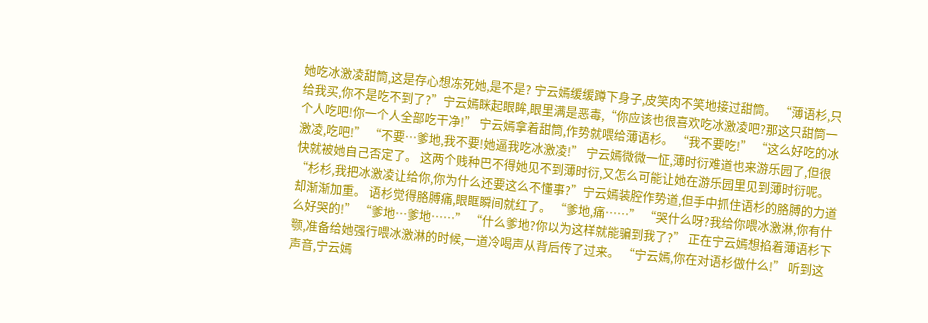她吃冰激凌甜筒,这是存心想冻死她,是不是? 宁云嫣缓缓蹲下身子,皮笑肉不笑地接过甜筒。 “薄语杉,只给我买,你不是吃不到了?”宁云嫣眯起眼眸,眼里满是恶毒,“你应该也很喜欢吃冰激凌吧?那这只甜筒一个人吃吧!你一个人全部吃干净!” 宁云嫣拿着甜筒,作势就喂给薄语杉。 “我不要吃!” “这么好吃的冰激凌,吃吧!” “不要…爹地,我不要!她逼我吃冰激凌!” 宁云嫣微微一怔,薄时衍难道也来游乐园了,但很快就被她自己否定了。 这两个贱种巴不得她见不到薄时衍,又怎么可能让她在游乐园里见到薄时衍呢。 “杉杉,我把冰激凌让给你,你为什么还要这么不懂事?”宁云嫣装腔作势道,但手中抓住语杉的胳膊的力道却渐渐加重。 语杉觉得胳膊痛,眼眶瞬间就红了。 “爹地,痛……” “哭什么呀?我给你喂冰激淋,你有什么好哭的!” “爹地…爹地……” “什么爹地?你以为这样就能骗到我了?” 正在宁云嫣想掐着薄语杉下颚,准备给她强行喂冰激淋的时候,一道冷喝声从背后传了过来。 “宁云嫣,你在对语杉做什么!” 听到这声音,宁云嫣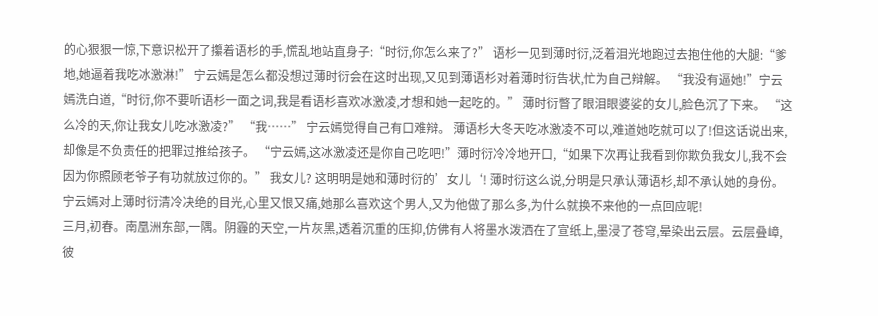的心狠狠一惊,下意识松开了攥着语杉的手,慌乱地站直身子:“时衍,你怎么来了?” 语杉一见到薄时衍,泛着泪光地跑过去抱住他的大腿:“爹地,她逼着我吃冰激淋!” 宁云嫣是怎么都没想过薄时衍会在这时出现,又见到薄语杉对着薄时衍告状,忙为自己辩解。 “我没有逼她!”宁云嫣洗白道,“时衍,你不要听语杉一面之词,我是看语杉喜欢冰激凌,才想和她一起吃的。” 薄时衍瞥了眼泪眼婆娑的女儿,脸色沉了下来。 “这么冷的天,你让我女儿吃冰激凌?” “我……” 宁云嫣觉得自己有口难辩。 薄语杉大冬天吃冰激凌不可以,难道她吃就可以了!但这话说出来,却像是不负责任的把罪过推给孩子。 “宁云嫣,这冰激凌还是你自己吃吧!”薄时衍冷冷地开口,“如果下次再让我看到你欺负我女儿,我不会因为你照顾老爷子有功就放过你的。” 我女儿? 这明明是她和薄时衍的’女儿‘! 薄时衍这么说,分明是只承认薄语杉,却不承认她的身份。 宁云嫣对上薄时衍清冷决绝的目光,心里又恨又痛,她那么喜欢这个男人,又为他做了那么多,为什么就换不来他的一点回应呢!
三月,初春。南凰洲东部,一隅。阴霾的天空,一片灰黑,透着沉重的压抑,仿佛有人将墨水泼洒在了宣纸上,墨浸了苍穹,晕染出云层。云层叠嶂,彼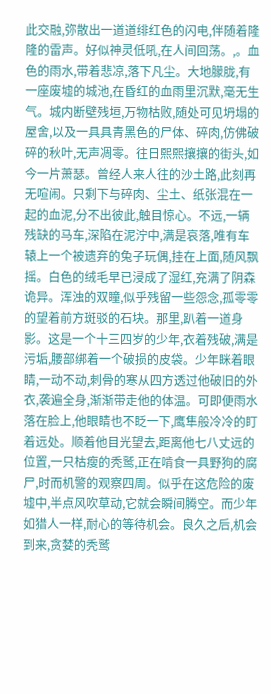此交融,弥散出一道道绯红色的闪电,伴随着隆隆的雷声。好似神灵低吼,在人间回荡。,。血色的雨水,带着悲凉,落下凡尘。大地朦胧,有一座废墟的城池,在昏红的血雨里沉默,毫无生气。城内断壁残垣,万物枯败,随处可见坍塌的屋舍,以及一具具青黑色的尸体、碎肉,仿佛破碎的秋叶,无声凋零。往日熙熙攘攘的街头,如今一片萧瑟。曾经人来人往的沙土路,此刻再无喧闹。只剩下与碎肉、尘土、纸张混在一起的血泥,分不出彼此,触目惊心。不远,一辆残缺的马车,深陷在泥泞中,满是哀落,唯有车辕上一个被遗弃的兔子玩偶,挂在上面,随风飘摇。白色的绒毛早已浸成了湿红,充满了阴森诡异。浑浊的双瞳,似乎残留一些怨念,孤零零的望着前方斑驳的石块。那里,趴着一道身影。这是一个十三四岁的少年,衣着残破,满是污垢,腰部绑着一个破损的皮袋。少年眯着眼睛,一动不动,刺骨的寒从四方透过他破旧的外衣,袭遍全身,渐渐带走他的体温。可即便雨水落在脸上,他眼睛也不眨一下,鹰隼般冷冷的盯着远处。顺着他目光望去,距离他七八丈远的位置,一只枯瘦的秃鹫,正在啃食一具野狗的腐尸,时而机警的观察四周。似乎在这危险的废墟中,半点风吹草动,它就会瞬间腾空。而少年如猎人一样,耐心的等待机会。良久之后,机会到来,贪婪的秃鹫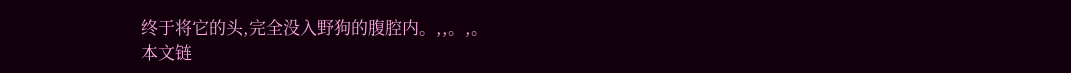终于将它的头,完全没入野狗的腹腔内。,,。,。
本文链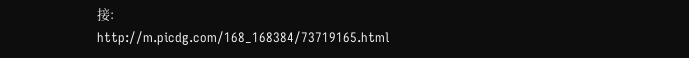接:
http://m.picdg.com/168_168384/73719165.html